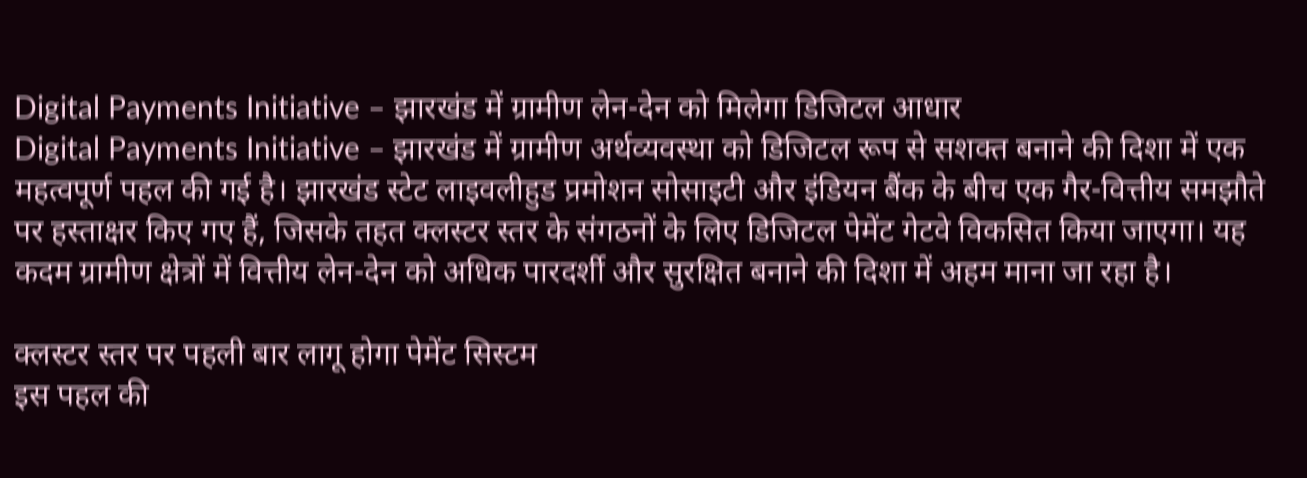Digital Payments Initiative – झारखंड में ग्रामीण लेन-देन को मिलेगा डिजिटल आधार
Digital Payments Initiative – झारखंड में ग्रामीण अर्थव्यवस्था को डिजिटल रूप से सशक्त बनाने की दिशा में एक महत्वपूर्ण पहल की गई है। झारखंड स्टेट लाइवलीहुड प्रमोशन सोसाइटी और इंडियन बैंक के बीच एक गैर-वित्तीय समझौते पर हस्ताक्षर किए गए हैं, जिसके तहत क्लस्टर स्तर के संगठनों के लिए डिजिटल पेमेंट गेटवे विकसित किया जाएगा। यह कदम ग्रामीण क्षेत्रों में वित्तीय लेन-देन को अधिक पारदर्शी और सुरक्षित बनाने की दिशा में अहम माना जा रहा है।

क्लस्टर स्तर पर पहली बार लागू होगा पेमेंट सिस्टम
इस पहल की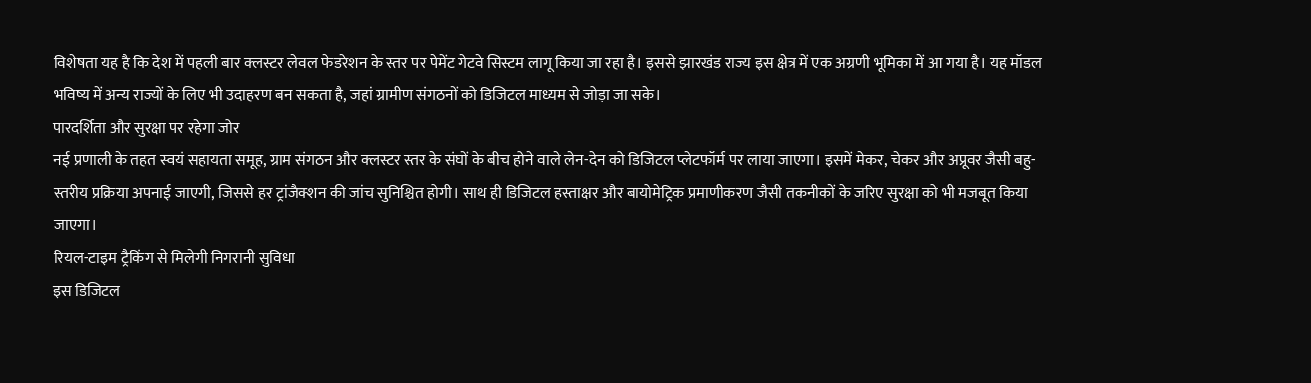विशेषता यह है कि देश में पहली बार क्लस्टर लेवल फेडरेशन के स्तर पर पेमेंट गेटवे सिस्टम लागू किया जा रहा है। इससे झारखंड राज्य इस क्षेत्र में एक अग्रणी भूमिका में आ गया है। यह मॉडल भविष्य में अन्य राज्यों के लिए भी उदाहरण बन सकता है, जहां ग्रामीण संगठनों को डिजिटल माध्यम से जोड़ा जा सके।
पारदर्शिता और सुरक्षा पर रहेगा जोर
नई प्रणाली के तहत स्वयं सहायता समूह, ग्राम संगठन और क्लस्टर स्तर के संघों के बीच होने वाले लेन-देन को डिजिटल प्लेटफॉर्म पर लाया जाएगा। इसमें मेकर, चेकर और अप्रूवर जैसी बहु-स्तरीय प्रक्रिया अपनाई जाएगी, जिससे हर ट्रांजैक्शन की जांच सुनिश्चित होगी। साथ ही डिजिटल हस्ताक्षर और बायोमेट्रिक प्रमाणीकरण जैसी तकनीकों के जरिए सुरक्षा को भी मजबूत किया जाएगा।
रियल-टाइम ट्रैकिंग से मिलेगी निगरानी सुविधा
इस डिजिटल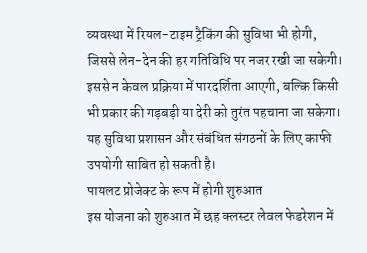व्यवस्था में रियल-टाइम ट्रैकिंग की सुविधा भी होगी, जिससे लेन-देन की हर गतिविधि पर नजर रखी जा सकेगी। इससे न केवल प्रक्रिया में पारदर्शिता आएगी, बल्कि किसी भी प्रकार की गड़बड़ी या देरी को तुरंत पहचाना जा सकेगा। यह सुविधा प्रशासन और संबंधित संगठनों के लिए काफी उपयोगी साबित हो सकती है।
पायलट प्रोजेक्ट के रूप में होगी शुरुआत
इस योजना को शुरुआत में छह क्लस्टर लेवल फेडरेशन में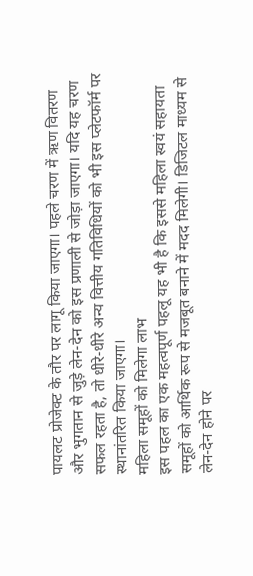पायलट प्रोजेक्ट के तौर पर लागू किया जाएगा। पहले चरण में ऋण वितरण और भुगतान से जुड़े लेन-देन को इस प्रणाली से जोड़ा जाएगा। यदि यह चरण सफल रहता है, तो धीरे-धीरे अन्य वित्तीय गतिविधियों को भी इस प्लेटफॉर्म पर स्थानांतरित किया जाएगा।
महिला समूहों को मिलेगा लाभ
इस पहल का एक महत्वपूर्ण पहलू यह भी है कि इससे महिला स्वयं सहायता समूहों को आर्थिक रूप से मजबूत बनाने में मदद मिलेगी। डिजिटल माध्यम से लेन-देन होने पर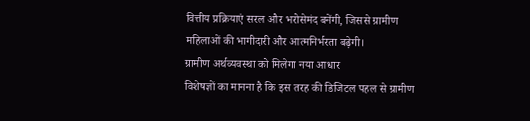वित्तीय प्रक्रियाएं सरल और भरोसेमंद बनेंगी, जिससे ग्रामीण महिलाओं की भागीदारी और आत्मनिर्भरता बढ़ेगी।
ग्रामीण अर्थव्यवस्था को मिलेगा नया आधार
विशेषज्ञों का मानना है कि इस तरह की डिजिटल पहल से ग्रामीण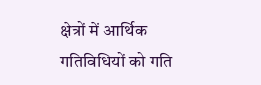क्षेत्रों में आर्थिक गतिविधियों को गति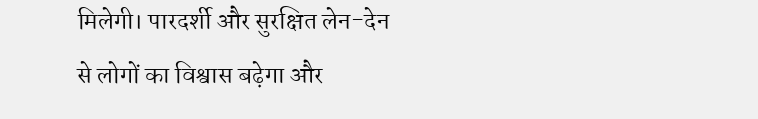मिलेगी। पारदर्शी और सुरक्षित लेन-देन से लोगों का विश्वास बढ़ेगा और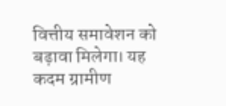वित्तीय समावेशन को बढ़ावा मिलेगा। यह कदम ग्रामीण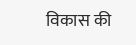विकास की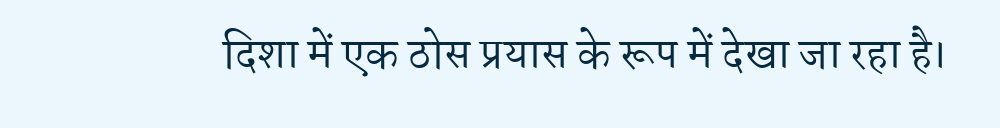दिशा में एक ठोस प्रयास के रूप में देखा जा रहा है।